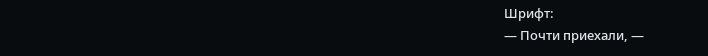Шрифт:
— Почти приехали, —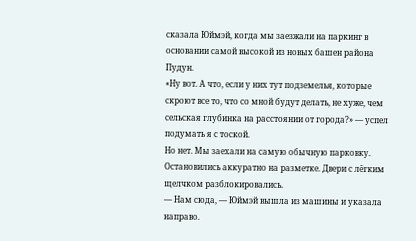сказала Юймэй, когда мы заезжали на паркинг в основании самой высокой из новых башен района Пудун.
«Ну вот. А что, если у них тут подземелья, которые скроют все то, что со мной будут делать, не хуже, чем сельская глубинка на расстоянии от города?» — успел подумать я с тоской.
Но нет. Мы заехали на самую обычную парковку. Остановились аккуратно на разметке. Двери с лёгким щелчком разблокировались.
— Нам сюда, — Юймэй вышла из машины и указала направо.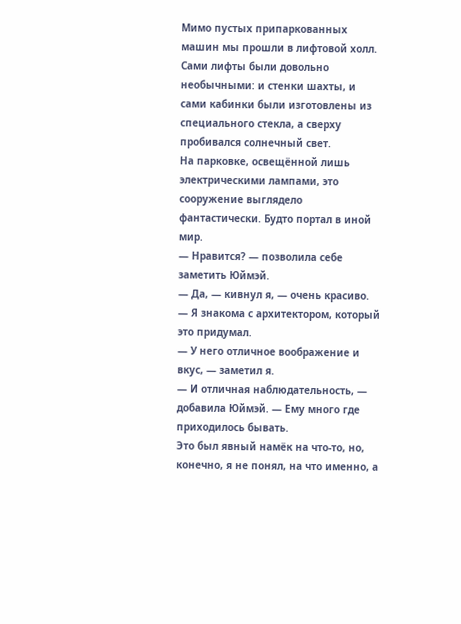Мимо пустых припаркованных машин мы прошли в лифтовой холл. Сами лифты были довольно необычными: и стенки шахты, и сами кабинки были изготовлены из специального стекла, а сверху пробивался солнечный свет.
На парковке, освещённой лишь электрическими лампами, это сооружение выглядело фантастически. Будто портал в иной мир.
— Нравится? — позволила себе заметить Юймэй.
— Да, — кивнул я, — очень красиво.
— Я знакома с архитектором, который это придумал.
— У него отличное воображение и вкус, — заметил я.
— И отличная наблюдательность, — добавила Юймэй. — Ему много где приходилось бывать.
Это был явный намёк на что-то, но, конечно, я не понял, на что именно, а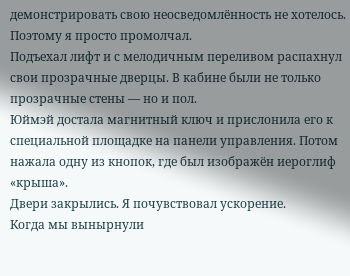демонстрировать свою неосведомлённость не хотелось. Поэтому я просто промолчал.
Подъехал лифт и с мелодичным переливом распахнул свои прозрачные дверцы. В кабине были не только прозрачные стены — но и пол.
Юймэй достала магнитный ключ и прислонила его к специальной площадке на панели управления. Потом нажала одну из кнопок, где был изображён иероглиф «крыша».
Двери закрылись. Я почувствовал ускорение.
Когда мы вынырнули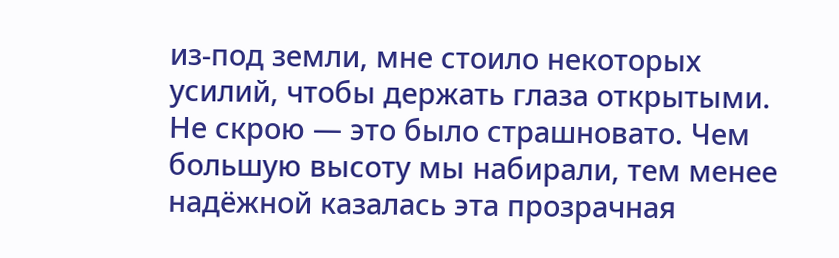из-под земли, мне стоило некоторых усилий, чтобы держать глаза открытыми. Не скрою — это было страшновато. Чем большую высоту мы набирали, тем менее надёжной казалась эта прозрачная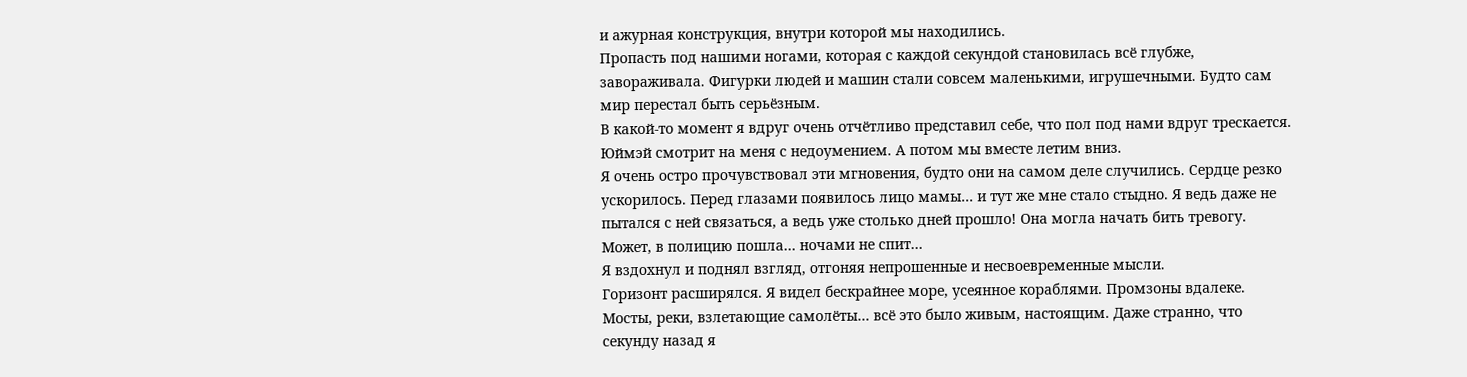и ажурная конструкция, внутри которой мы находились.
Пропасть под нашими ногами, которая с каждой секундой становилась всё глубже, завораживала. Фигурки людей и машин стали совсем маленькими, игрушечными. Будто сам мир перестал быть серьёзным.
В какой-то момент я вдруг очень отчётливо представил себе, что пол под нами вдруг трескается. Юймэй смотрит на меня с недоумением. А потом мы вместе летим вниз.
Я очень остро прочувствовал эти мгновения, будто они на самом деле случились. Сердце резко ускорилось. Перед глазами появилось лицо мамы… и тут же мне стало стыдно. Я ведь даже не пытался с ней связаться, а ведь уже столько дней прошло! Она могла начать бить тревогу. Может, в полицию пошла… ночами не спит…
Я вздохнул и поднял взгляд, отгоняя непрошенные и несвоевременные мысли.
Горизонт расширялся. Я видел бескрайнее море, усеянное кораблями. Промзоны вдалеке. Мосты, реки, взлетающие самолёты… всё это было живым, настоящим. Даже странно, что секунду назад я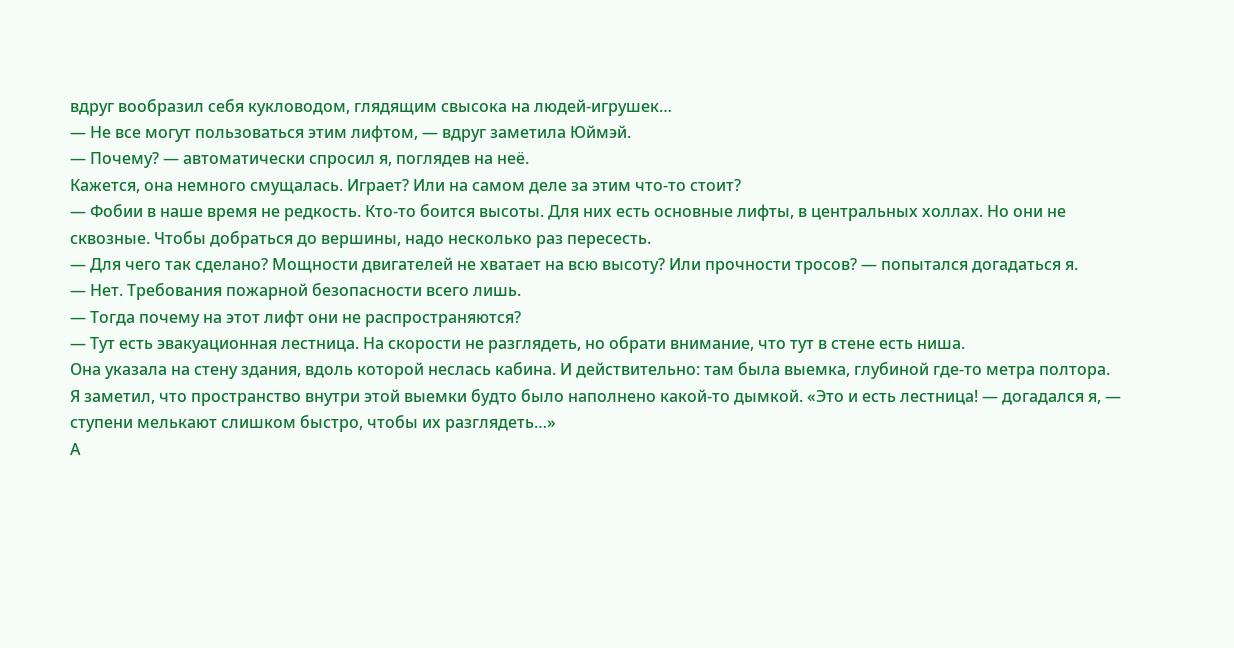вдруг вообразил себя кукловодом, глядящим свысока на людей-игрушек…
— Не все могут пользоваться этим лифтом, — вдруг заметила Юймэй.
— Почему? — автоматически спросил я, поглядев на неё.
Кажется, она немного смущалась. Играет? Или на самом деле за этим что-то стоит?
— Фобии в наше время не редкость. Кто-то боится высоты. Для них есть основные лифты, в центральных холлах. Но они не сквозные. Чтобы добраться до вершины, надо несколько раз пересесть.
— Для чего так сделано? Мощности двигателей не хватает на всю высоту? Или прочности тросов? — попытался догадаться я.
— Нет. Требования пожарной безопасности всего лишь.
— Тогда почему на этот лифт они не распространяются?
— Тут есть эвакуационная лестница. На скорости не разглядеть, но обрати внимание, что тут в стене есть ниша.
Она указала на стену здания, вдоль которой неслась кабина. И действительно: там была выемка, глубиной где-то метра полтора. Я заметил, что пространство внутри этой выемки будто было наполнено какой-то дымкой. «Это и есть лестница! — догадался я, — ступени мелькают слишком быстро, чтобы их разглядеть…»
А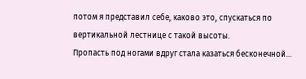потом я представил себе, каково это, спускаться по вертикальной лестнице с такой высоты.
Пропасть под ногами вдруг стала казаться бесконечной…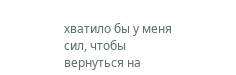хватило бы у меня сил, чтобы вернуться на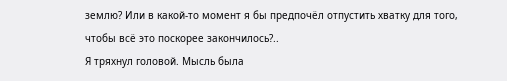землю? Или в какой-то момент я бы предпочёл отпустить хватку для того, чтобы всё это поскорее закончилось?..
Я тряхнул головой. Мысль была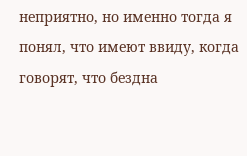неприятно, но именно тогда я понял, что имеют ввиду, когда говорят, что бездна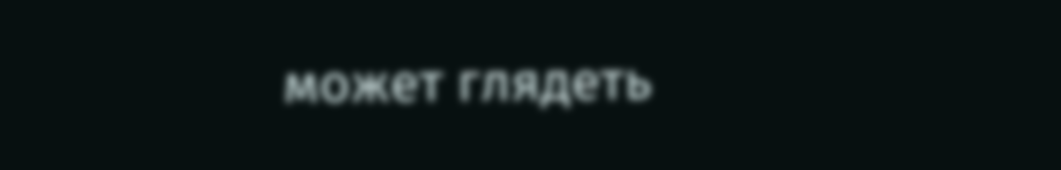может глядеть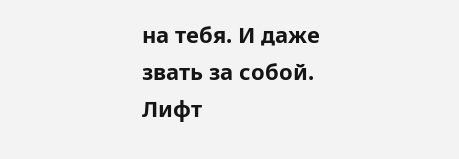на тебя. И даже звать за собой.
Лифт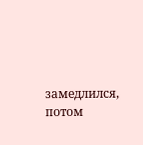замедлился, потом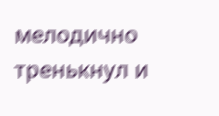мелодично тренькнул и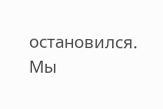остановился. Мы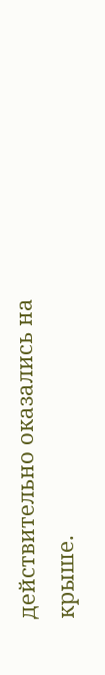действительно оказались на крыше.